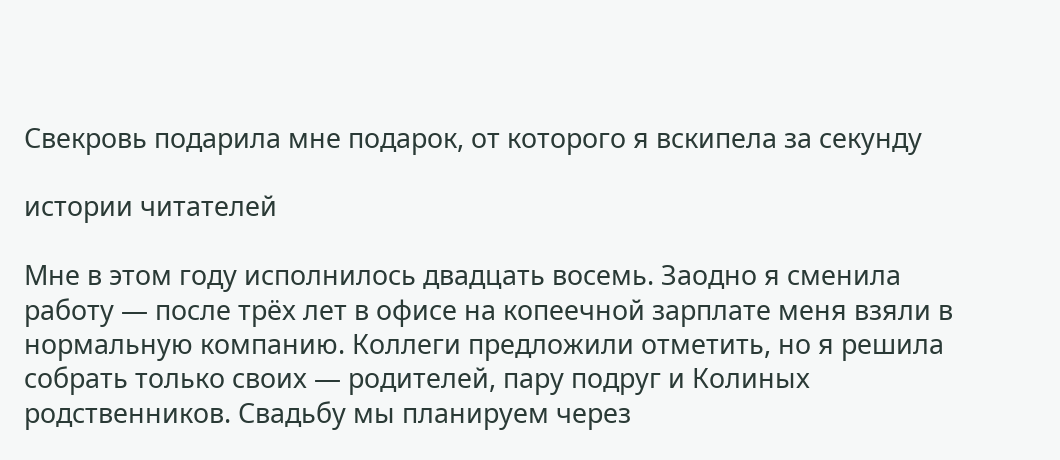Свекровь подарила мне подарок, от которого я вскипела за секунду

истории читателей

Мне в этом году исполнилось двадцать восемь. Заодно я сменила работу — после трёх лет в офисе на копеечной зарплате меня взяли в нормальную компанию. Коллеги предложили отметить, но я решила собрать только своих — родителей, пару подруг и Колиных родственников. Свадьбу мы планируем через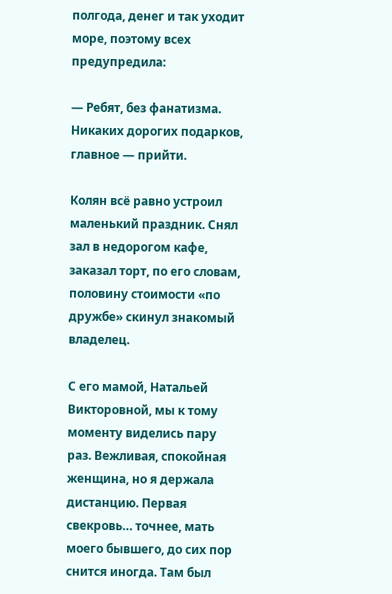полгода, денег и так уходит море, поэтому всех предупредила:

— Ребят, без фанатизма. Никаких дорогих подарков, главное — прийти.

Колян всё равно устроил маленький праздник. Снял зал в недорогом кафе, заказал торт, по его словам, половину стоимости «по дружбе» скинул знакомый владелец.

С его мамой, Натальей Викторовной, мы к тому моменту виделись пару раз. Вежливая, спокойная женщина, но я держала дистанцию. Первая свекровь… точнее, мать моего бывшего, до сих пор снится иногда. Там был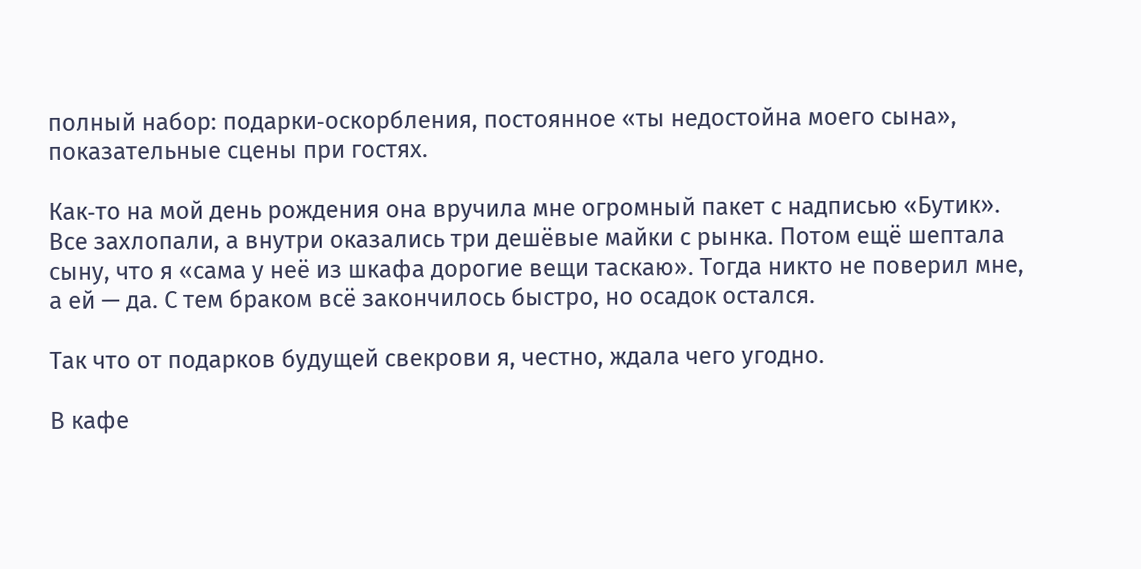полный набор: подарки‑оскорбления, постоянное «ты недостойна моего сына», показательные сцены при гостях.

Как‑то на мой день рождения она вручила мне огромный пакет с надписью «Бутик». Все захлопали, а внутри оказались три дешёвые майки с рынка. Потом ещё шептала сыну, что я «сама у неё из шкафа дорогие вещи таскаю». Тогда никто не поверил мне, а ей — да. С тем браком всё закончилось быстро, но осадок остался.

Так что от подарков будущей свекрови я, честно, ждала чего угодно.

В кафе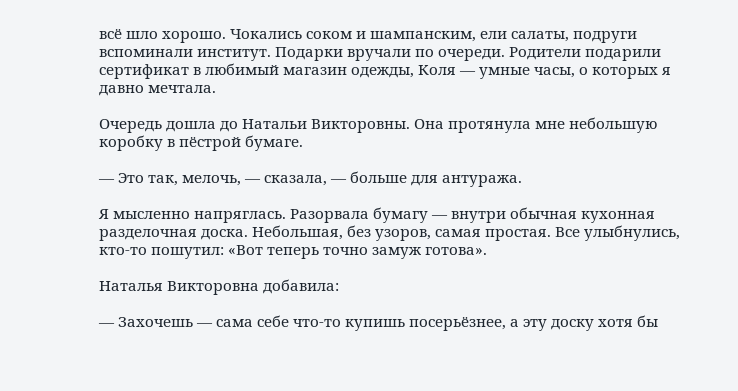всё шло хорошо. Чокались соком и шампанским, ели салаты, подруги вспоминали институт. Подарки вручали по очереди. Родители подарили сертификат в любимый магазин одежды, Коля — умные часы, о которых я давно мечтала.

Очередь дошла до Натальи Викторовны. Она протянула мне небольшую коробку в пёстрой бумаге.

— Это так, мелочь, — сказала, — больше для антуража.

Я мысленно напряглась. Разорвала бумагу — внутри обычная кухонная разделочная доска. Небольшая, без узоров, самая простая. Все улыбнулись, кто‑то пошутил: «Вот теперь точно замуж готова».

Наталья Викторовна добавила:

— Захочешь — сама себе что‑то купишь посерьёзнее, а эту доску хотя бы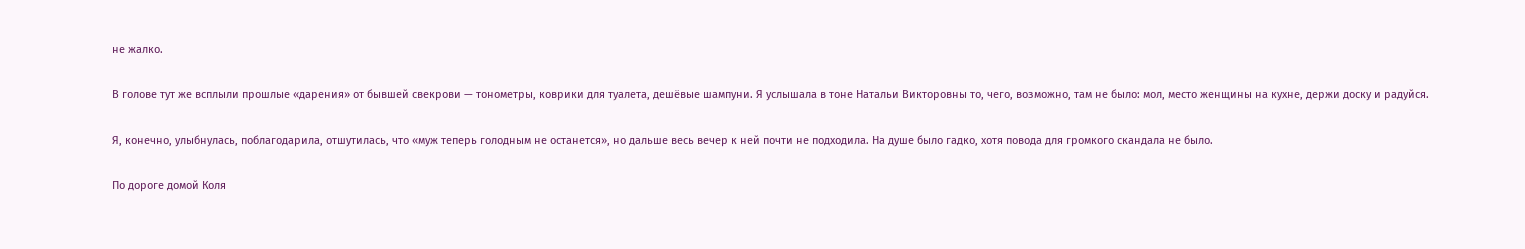не жалко.

В голове тут же всплыли прошлые «дарения» от бывшей свекрови — тонометры, коврики для туалета, дешёвые шампуни. Я услышала в тоне Натальи Викторовны то, чего, возможно, там не было: мол, место женщины на кухне, держи доску и радуйся.

Я, конечно, улыбнулась, поблагодарила, отшутилась, что «муж теперь голодным не останется», но дальше весь вечер к ней почти не подходила. На душе было гадко, хотя повода для громкого скандала не было.

По дороге домой Коля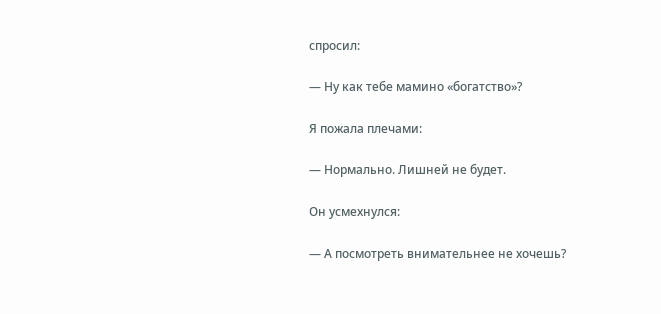спросил:

— Ну как тебе мамино «богатство»?

Я пожала плечами:

— Нормально. Лишней не будет.

Он усмехнулся:

— А посмотреть внимательнее не хочешь?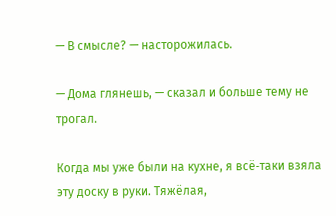— В смысле? — насторожилась.

— Дома глянешь, — сказал и больше тему не трогал.

Когда мы уже были на кухне, я всё‑таки взяла эту доску в руки. Тяжёлая,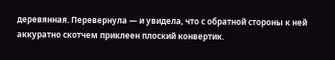деревянная. Перевернула — и увидела, что с обратной стороны к ней аккуратно скотчем приклеен плоский конвертик.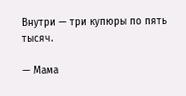Внутри — три купюры по пять тысяч.

— Мама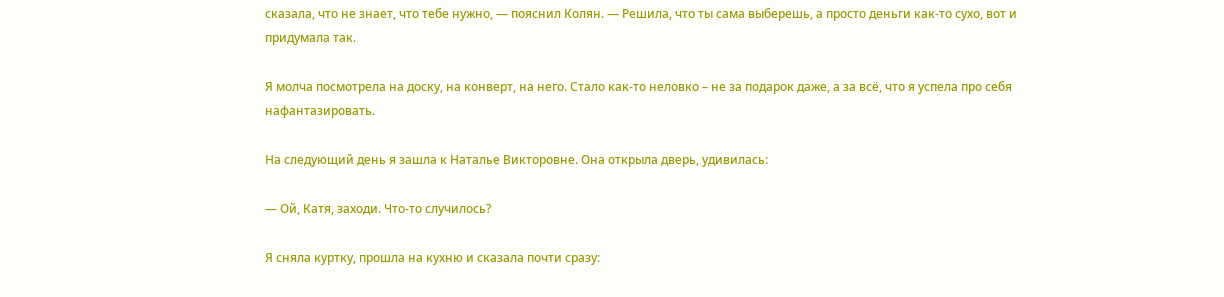сказала, что не знает, что тебе нужно, — пояснил Колян. — Решила, что ты сама выберешь, а просто деньги как‑то сухо, вот и придумала так.

Я молча посмотрела на доску, на конверт, на него. Стало как‑то неловко – не за подарок даже, а за всё, что я успела про себя нафантазировать.

На следующий день я зашла к Наталье Викторовне. Она открыла дверь, удивилась:

— Ой, Катя, заходи. Что‑то случилось?

Я сняла куртку, прошла на кухню и сказала почти сразу: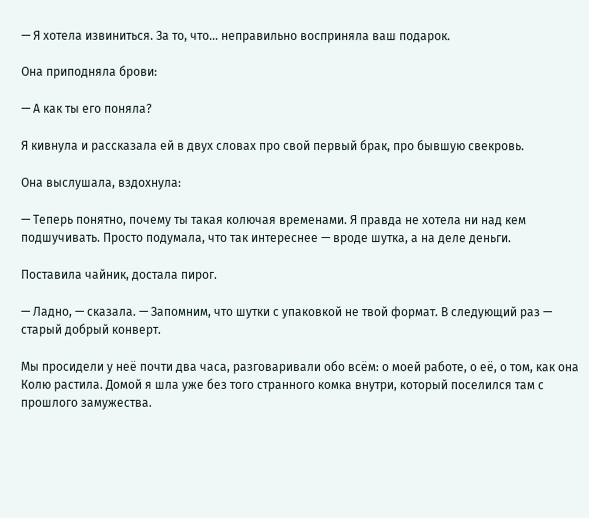— Я хотела извиниться. За то, что… неправильно восприняла ваш подарок.

Она приподняла брови:

— А как ты его поняла?

Я кивнула и рассказала ей в двух словах про свой первый брак, про бывшую свекровь.

Она выслушала, вздохнула:

— Теперь понятно, почему ты такая колючая временами. Я правда не хотела ни над кем подшучивать. Просто подумала, что так интереснее — вроде шутка, а на деле деньги.

Поставила чайник, достала пирог.

— Ладно, — сказала. — Запомним, что шутки с упаковкой не твой формат. В следующий раз — старый добрый конверт.

Мы просидели у неё почти два часа, разговаривали обо всём: о моей работе, о её, о том, как она Колю растила. Домой я шла уже без того странного комка внутри, который поселился там с прошлого замужества.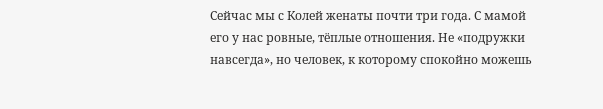Сейчас мы с Колей женаты почти три года. С мамой его у нас ровные, тёплые отношения. Не «подружки навсегда», но человек, к которому спокойно можешь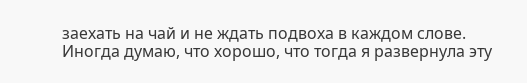заехать на чай и не ждать подвоха в каждом слове. Иногда думаю, что хорошо, что тогда я развернула эту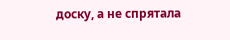доску, а не спрятала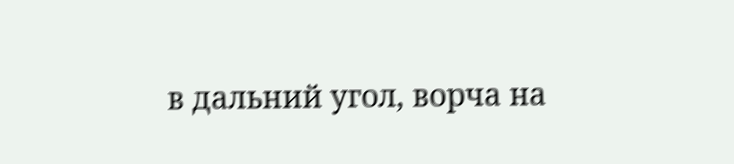в дальний угол, ворча на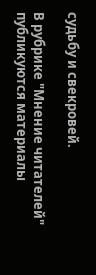судьбу и свекровей.

В рубрике "Мнение читателей" публикуются материалы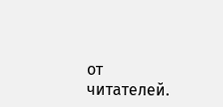от читателей.